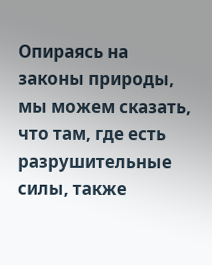Опираясь на законы природы, мы можем сказать, что там, где есть разрушительные силы, также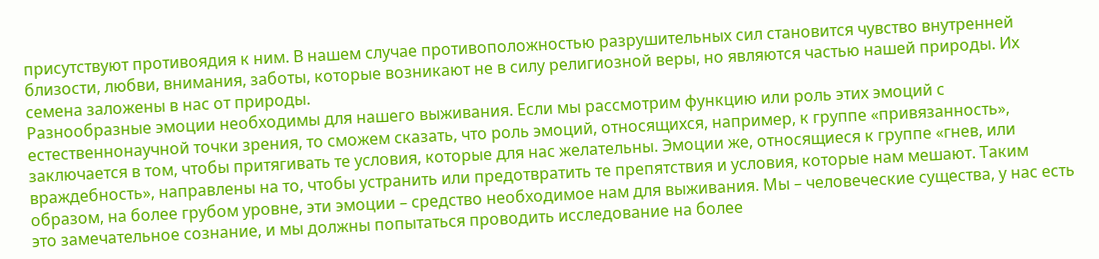присутствуют противоядия к ним. В нашем случае противоположностью разрушительных сил становится чувство внутренней близости, любви, внимания, заботы, которые возникают не в силу религиозной веры, но являются частью нашей природы. Их семена заложены в нас от природы.
Разнообразные эмоции необходимы для нашего выживания. Если мы рассмотрим функцию или роль этих эмоций с естественнонаучной точки зрения, то сможем сказать, что роль эмоций, относящихся, например, к группе «привязанность», заключается в том, чтобы притягивать те условия, которые для нас желательны. Эмоции же, относящиеся к группе «гнев, или враждебность», направлены на то, чтобы устранить или предотвратить те препятствия и условия, которые нам мешают. Таким образом, на более грубом уровне, эти эмоции – средство необходимое нам для выживания. Мы – человеческие существа, у нас есть это замечательное сознание, и мы должны попытаться проводить исследование на более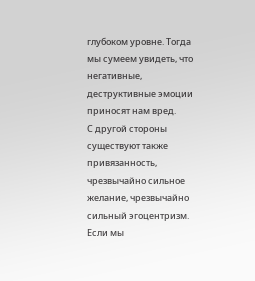глубоком уровне. Тогда мы сумеем увидеть, что негативные, деструктивные эмоции приносят нам вред.
С другой стороны существуют также привязанность, чрезвычайно сильное желание, чрезвычайно сильный эгоцентризм. Если мы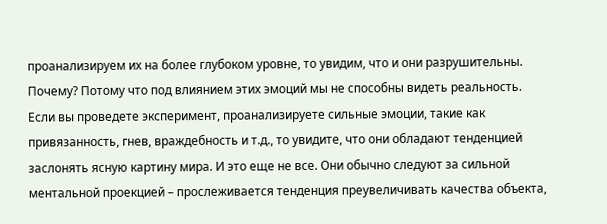проанализируем их на более глубоком уровне, то увидим, что и они разрушительны. Почему? Потому что под влиянием этих эмоций мы не способны видеть реальность. Если вы проведете эксперимент, проанализируете сильные эмоции, такие как привязанность, гнев, враждебность и т.д., то увидите, что они обладают тенденцией заслонять ясную картину мира. И это еще не все. Они обычно следуют за сильной ментальной проекцией – прослеживается тенденция преувеличивать качества объекта,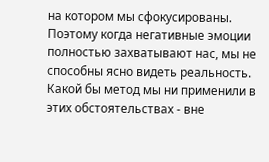на котором мы сфокусированы. Поэтому когда негативные эмоции полностью захватывают нас, мы не способны ясно видеть реальность. Какой бы метод мы ни применили в этих обстоятельствах - вне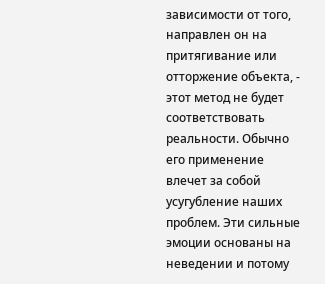зависимости от того, направлен он на притягивание или отторжение объекта, - этот метод не будет соответствовать реальности. Обычно его применение влечет за собой усугубление наших проблем. Эти сильные эмоции основаны на неведении и потому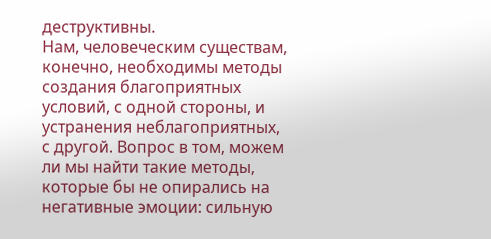деструктивны.
Нам, человеческим существам, конечно, необходимы методы создания благоприятных условий, с одной стороны, и устранения неблагоприятных, с другой. Вопрос в том, можем ли мы найти такие методы, которые бы не опирались на негативные эмоции: сильную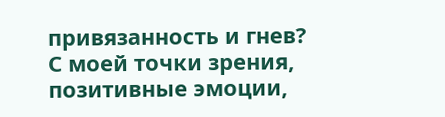привязанность и гнев?
С моей точки зрения, позитивные эмоции,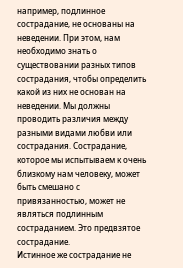например, подлинное сострадание, не основаны на неведении. При этом, нам необходимо знать о существовании разных типов сострадания, чтобы определить какой из них не основан на неведении. Мы должны проводить различия между разными видами любви или сострадания. Сострадание, которое мы испытываем к очень близкому нам человеку, может быть смешано с привязанностью, может не являться подлинным состраданием. Это предвзятое сострадание.
Истинное же сострадание не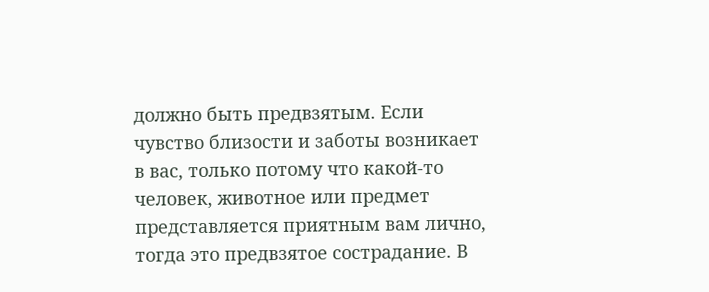должно быть предвзятым. Если чувство близости и заботы возникает в вас, только потому что какой-то человек, животное или предмет представляется приятным вам лично, тогда это предвзятое сострадание. В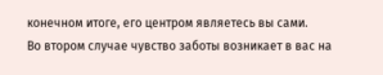конечном итоге, его центром являетесь вы сами.
Во втором случае чувство заботы возникает в вас на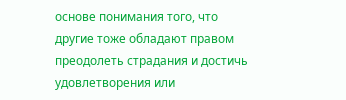основе понимания того, что другие тоже обладают правом преодолеть страдания и достичь удовлетворения или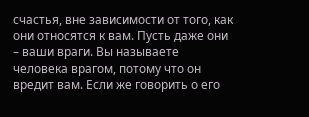счастья, вне зависимости от того, как они относятся к вам. Пусть даже они – ваши враги. Вы называете человека врагом, потому что он вредит вам. Если же говорить о его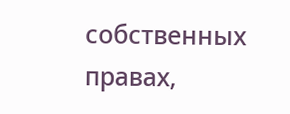собственных правах,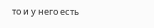то и у него есть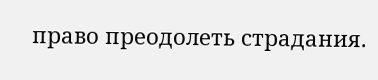право преодолеть страдания.